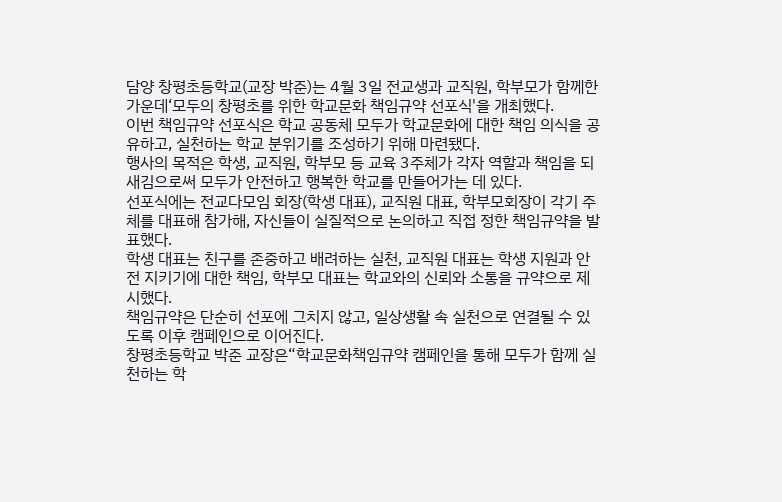담양 창평초등학교(교장 박준)는 4월 3일 전교생과 교직원, 학부모가 함께한 가운데‘모두의 창평초를 위한 학교문화 책임규약 선포식'을 개최했다.
이번 책임규약 선포식은 학교 공동체 모두가 학교문화에 대한 책임 의식을 공유하고, 실천하는 학교 분위기를 조성하기 위해 마련됐다.
행사의 목적은 학생, 교직원, 학부모 등 교육 3주체가 각자 역할과 책임을 되새김으로써 모두가 안전하고 행복한 학교를 만들어가는 데 있다.
선포식에는 전교다모임 회장(학생 대표), 교직원 대표, 학부모회장이 각기 주체를 대표해 참가해, 자신들이 실질적으로 논의하고 직접 정한 책임규약을 발표했다.
학생 대표는 친구를 존중하고 배려하는 실천, 교직원 대표는 학생 지원과 안전 지키기에 대한 책임, 학부모 대표는 학교와의 신뢰와 소통을 규약으로 제시했다.
책임규약은 단순히 선포에 그치지 않고, 일상생활 속 실천으로 연결될 수 있도록 이후 캠페인으로 이어진다.
창평초등학교 박준 교장은“학교문화책임규약 캠페인을 통해 모두가 함께 실천하는 학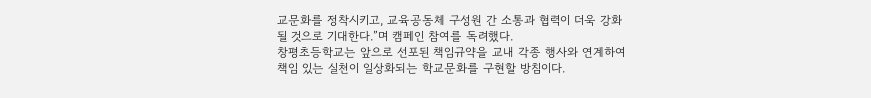교문화를 정착시키고, 교육공동체 구성원 간 소통과 협력이 더욱 강화될 것으로 기대한다.”며 캠페인 참여를 독려했다.
창평초등학교는 앞으로 선포된 책임규약을 교내 각종 행사와 연계하여 책임 있는 실천이 일상화되는 학교문화를 구현할 방침이다.